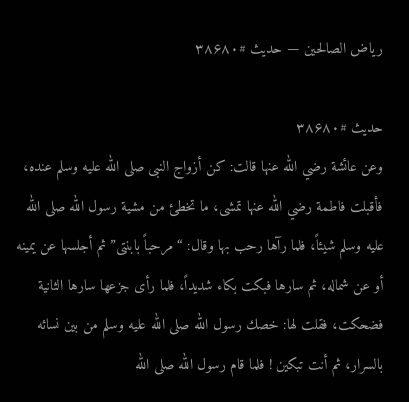ریاض الصالحین — حدیث #۳۸۶۸۰

حدیث #۳۸۶۸۰
وعن عائشة رضي الله عنها قالت: كن أزواج النبى صلى الله عليه وسلم عنده، فأقبلت فاطمة رضي الله عنها تمشى، ما تخطئ من مشية رسول الله صلى الله عليه وسلم شيئاً، فلما رآها رحب بها وقال: “مرحباً بابنتى” ثم أجلسها عن يمينه أو عن شماله، ثم سارها فبكت بكاء شديداً، فلما رأى جزعها سارها الثانية فضحكت، فقلت لها: خصك رسول الله صلى الله عليه وسلم من بين نسائه بالسرار، ثم أنت تبكين ! فلما قام رسول الله صلى الله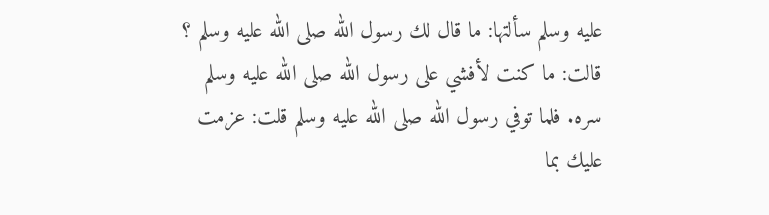عليه وسلم سألتها: ما قال لك رسول الله صلى الله عليه وسلم ؟ قالت: ما كنت لأفشي على رسول الله صلى الله عليه وسلم سره. فلما توفي رسول الله صلى الله عليه وسلم قلت: عزمت عليك بما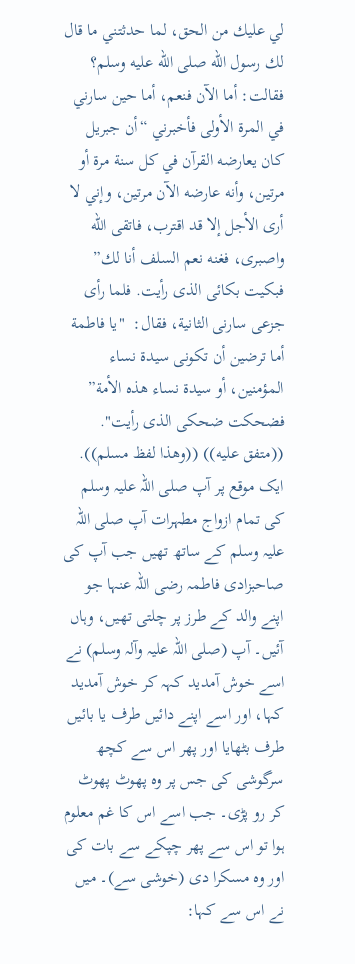لي عليك من الحق، لما حدثتني ما قال لك رسول الله صلى الله عليه وسلم؟ فقالت: أما الآن فنعم، أما حين سارني في المرة الأولى فأخبرني “أن جبريل كان يعارضه القرآن في كل سنة مرة أو مرتين، وأنه عارضه الآن مرتين، وإني لا أرى الأجل إلا قد اقترب، فاتقى الله واصبرى، فغنه نعم السلف أنا لك” فبكيت بكائى الذى رأيت. فلما رأى جزعى سارنى الثانية، فقال:  "يا فاطمة أما ترضين أن تكونى سيدة نساء المؤمنين، أو سيدة نساء هذه الأمة” فضحكت ضحكى الذى رأيت". ((متفق عليه)) ((وهذا لفظ مسلم)).
ایک موقع پر آپ صلی اللہ علیہ وسلم کی تمام ازواج مطہرات آپ صلی اللہ علیہ وسلم کے ساتھ تھیں جب آپ کی صاحبزادی فاطمہ رضی اللہ عنہا جو اپنے والد کے طرز پر چلتی تھیں، وہاں آئیں۔ آپ (صلی اللہ علیہ وآلہ وسلم) نے اسے خوش آمدید کہہ کر خوش آمدید کہا، اور اسے اپنے دائیں طرف یا بائیں طرف بٹھایا اور پھر اس سے کچھ سرگوشی کی جس پر وہ پھوٹ پھوٹ کر رو پڑی۔ جب اسے اس کا غم معلوم ہوا تو اس سے پھر چپکے سے بات کی اور وہ مسکرا دی (خوشی سے)۔ میں نے اس سے کہا: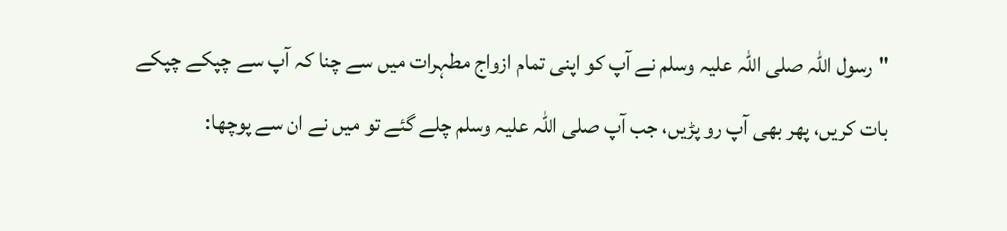"رسول اللہ صلی اللہ علیہ وسلم نے آپ کو اپنی تمام ازواج مطہرات میں سے چنا کہ آپ سے چپکے چپکے بات کریں، پھر بھی آپ رو پڑیں، جب آپ صلی اللہ علیہ وسلم چلے گئے تو میں نے ان سے پوچھا: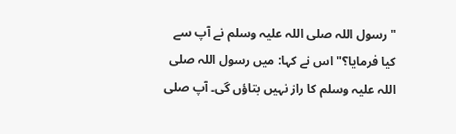"رسول اللہ صلی اللہ علیہ وسلم نے آپ سے کیا فرمایا؟" اس نے کہا: میں رسول اللہ صلی اللہ علیہ وسلم کا راز نہیں بتاؤں گی۔ آپ صلی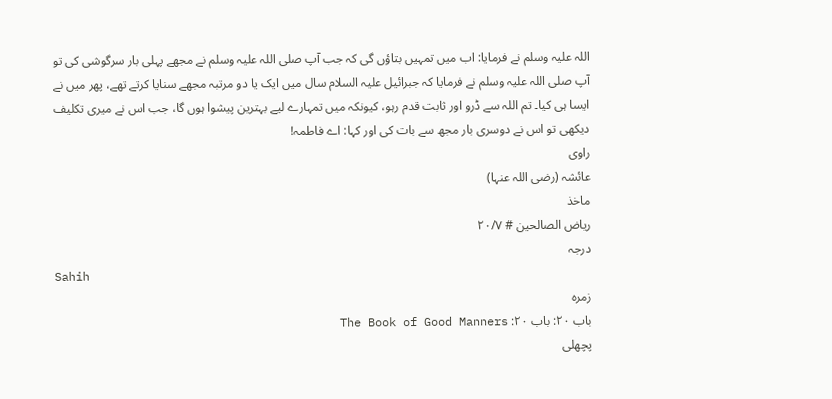اللہ علیہ وسلم نے فرمایا: اب میں تمہیں بتاؤں گی کہ جب آپ صلی اللہ علیہ وسلم نے مجھے پہلی بار سرگوشی کی تو آپ صلی اللہ علیہ وسلم نے فرمایا کہ جبرائیل علیہ السلام سال میں ایک یا دو مرتبہ مجھے سنایا کرتے تھے، پھر میں نے ایسا ہی کیا۔ تم اللہ سے ڈرو اور ثابت قدم رہو، کیونکہ میں تمہارے لیے بہترین پیشوا ہوں گا، جب اس نے میری تکلیف دیکھی تو اس نے دوسری بار مجھ سے بات کی اور کہا: اے فاطمہ!
راوی
عائشہ (رضی اللہ عنہا)
ماخذ
ریاض الصالحین # ۲۰/۷
درجہ
Sahih
زمرہ
باب ۲۰: باب ۲۰: The Book of Good Manners
پچھلی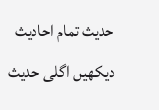حدیث تمام احادیث دیکھیں اگلی حدیث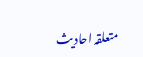متعلقہ احادیث